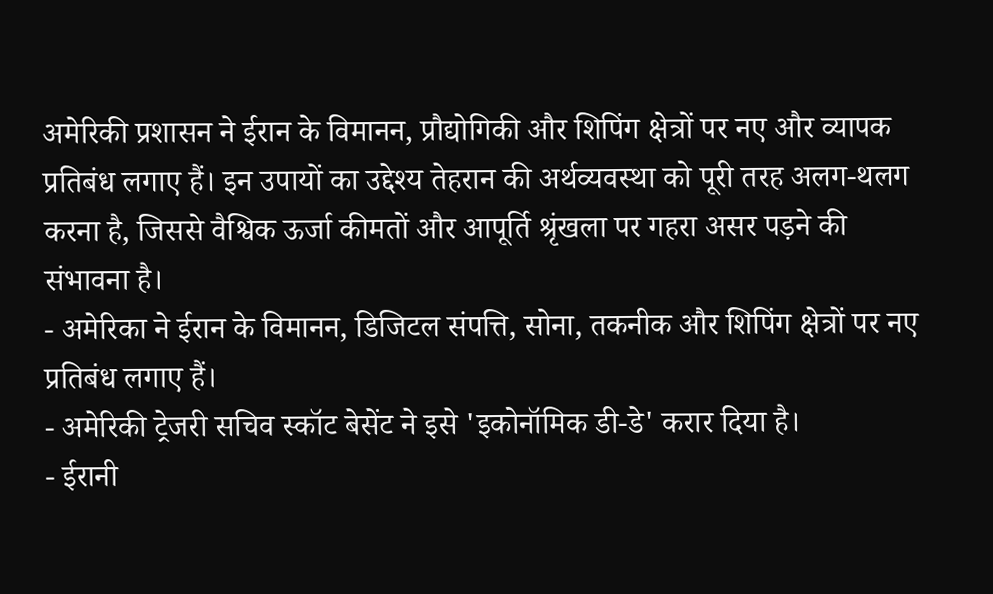अमेरिकी प्रशासन ने ईरान के विमानन, प्रौद्योगिकी और शिपिंग क्षेत्रों पर नए और व्यापक प्रतिबंध लगाए हैं। इन उपायों का उद्देश्य तेहरान की अर्थव्यवस्था को पूरी तरह अलग-थलग करना है, जिससे वैश्विक ऊर्जा कीमतों और आपूर्ति श्रृंखला पर गहरा असर पड़ने की संभावना है।
- अमेरिका ने ईरान के विमानन, डिजिटल संपत्ति, सोना, तकनीक और शिपिंग क्षेत्रों पर नए प्रतिबंध लगाए हैं।
- अमेरिकी ट्रेजरी सचिव स्कॉट बेसेंट ने इसे 'इकोनॉमिक डी-डे' करार दिया है।
- ईरानी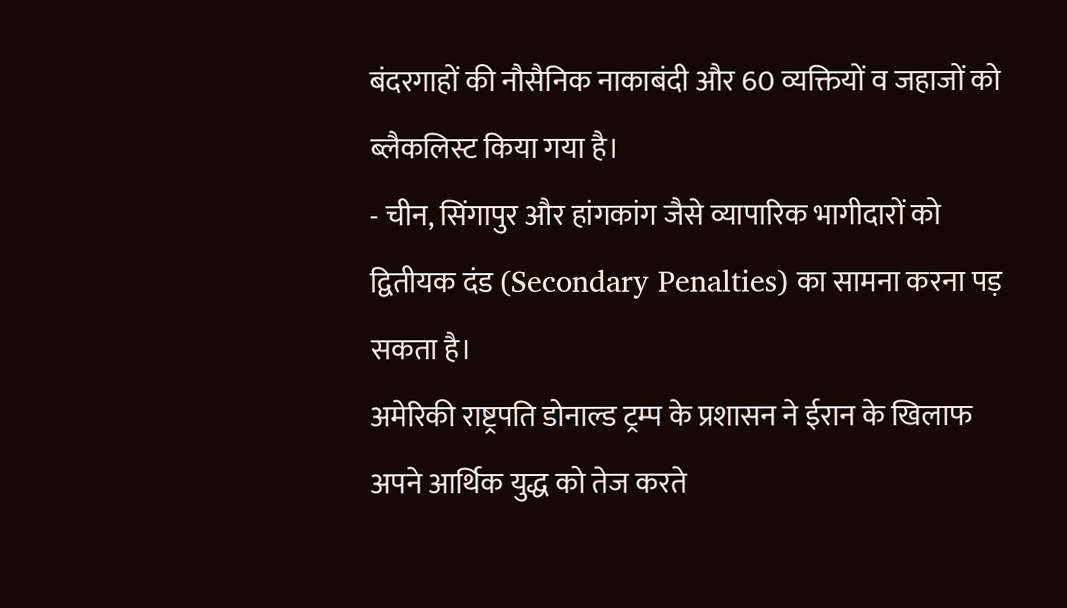बंदरगाहों की नौसैनिक नाकाबंदी और 60 व्यक्तियों व जहाजों को ब्लैकलिस्ट किया गया है।
- चीन, सिंगापुर और हांगकांग जैसे व्यापारिक भागीदारों को द्वितीयक दंड (Secondary Penalties) का सामना करना पड़ सकता है।
अमेरिकी राष्ट्रपति डोनाल्ड ट्रम्प के प्रशासन ने ईरान के खिलाफ अपने आर्थिक युद्ध को तेज करते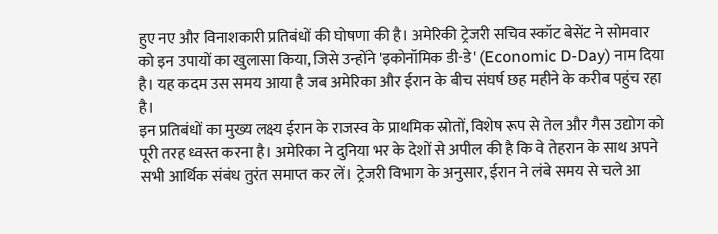हुए नए और विनाशकारी प्रतिबंधों की घोषणा की है। अमेरिकी ट्रेजरी सचिव स्कॉट बेसेंट ने सोमवार को इन उपायों का खुलासा किया, जिसे उन्होंने 'इकोनॉमिक डी-डे' (Economic D-Day) नाम दिया है। यह कदम उस समय आया है जब अमेरिका और ईरान के बीच संघर्ष छह महीने के करीब पहुंच रहा है।
इन प्रतिबंधों का मुख्य लक्ष्य ईरान के राजस्व के प्राथमिक स्रोतों, विशेष रूप से तेल और गैस उद्योग को पूरी तरह ध्वस्त करना है। अमेरिका ने दुनिया भर के देशों से अपील की है कि वे तेहरान के साथ अपने सभी आर्थिक संबंध तुरंत समाप्त कर लें। ट्रेजरी विभाग के अनुसार, ईरान ने लंबे समय से चले आ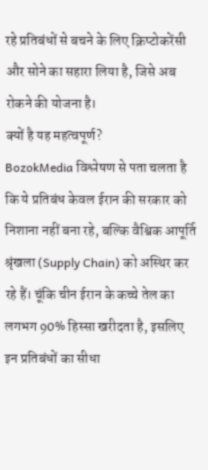रहे प्रतिबंधों से बचने के लिए क्रिप्टोकरेंसी और सोने का सहारा लिया है, जिसे अब रोकने की योजना है।
क्यों है यह महत्वपूर्ण?
BozokMedia विश्लेषण से पता चलता है कि ये प्रतिबंध केवल ईरान की सरकार को निशाना नहीं बना रहे, बल्कि वैश्विक आपूर्ति श्रृंखला (Supply Chain) को अस्थिर कर रहे हैं। चूंकि चीन ईरान के कच्चे तेल का लगभग 90% हिस्सा खरीदता है, इसलिए इन प्रतिबंधों का सीधा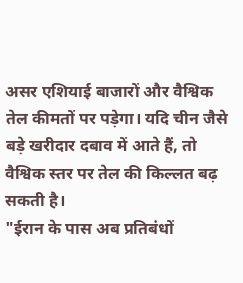असर एशियाई बाजारों और वैश्विक तेल कीमतों पर पड़ेगा। यदि चीन जैसे बड़े खरीदार दबाव में आते हैं, तो वैश्विक स्तर पर तेल की किल्लत बढ़ सकती है।
"ईरान के पास अब प्रतिबंधों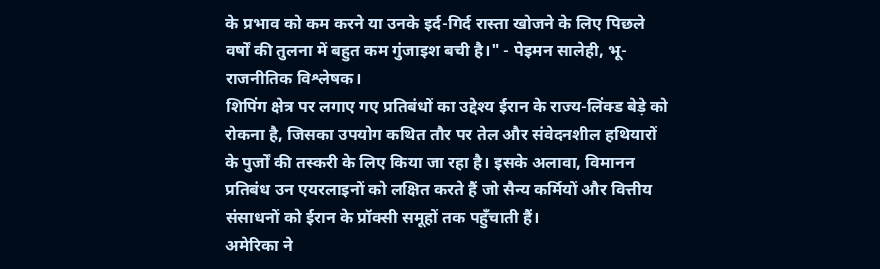के प्रभाव को कम करने या उनके इर्द-गिर्द रास्ता खोजने के लिए पिछले वर्षों की तुलना में बहुत कम गुंजाइश बची है।" - पेइमन सालेही, भू-राजनीतिक विश्लेषक।
शिपिंग क्षेत्र पर लगाए गए प्रतिबंधों का उद्देश्य ईरान के राज्य-लिंक्ड बेड़े को रोकना है, जिसका उपयोग कथित तौर पर तेल और संवेदनशील हथियारों के पुर्जों की तस्करी के लिए किया जा रहा है। इसके अलावा, विमानन प्रतिबंध उन एयरलाइनों को लक्षित करते हैं जो सैन्य कर्मियों और वित्तीय संसाधनों को ईरान के प्रॉक्सी समूहों तक पहुँचाती हैं।
अमेरिका ने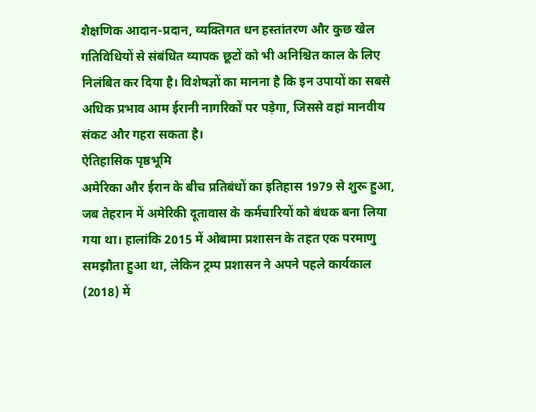शैक्षणिक आदान-प्रदान, व्यक्तिगत धन हस्तांतरण और कुछ खेल गतिविधियों से संबंधित व्यापक छूटों को भी अनिश्चित काल के लिए निलंबित कर दिया है। विशेषज्ञों का मानना है कि इन उपायों का सबसे अधिक प्रभाव आम ईरानी नागरिकों पर पड़ेगा, जिससे वहां मानवीय संकट और गहरा सकता है।
ऐतिहासिक पृष्ठभूमि
अमेरिका और ईरान के बीच प्रतिबंधों का इतिहास 1979 से शुरू हुआ, जब तेहरान में अमेरिकी दूतावास के कर्मचारियों को बंधक बना लिया गया था। हालांकि 2015 में ओबामा प्रशासन के तहत एक परमाणु समझौता हुआ था, लेकिन ट्रम्प प्रशासन ने अपने पहले कार्यकाल (2018) में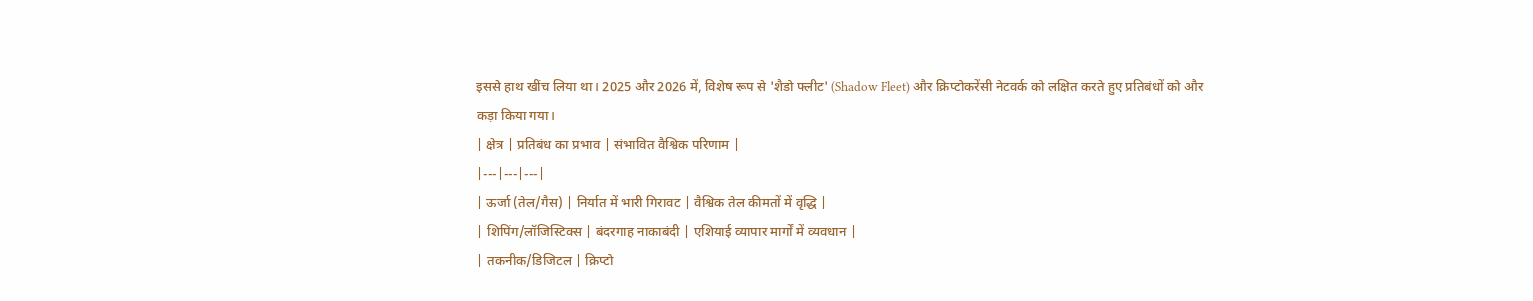इससे हाथ खींच लिया था। 2025 और 2026 में, विशेष रूप से 'शैडो फ्लीट' (Shadow Fleet) और क्रिप्टोकरेंसी नेटवर्क को लक्षित करते हुए प्रतिबंधों को और कड़ा किया गया।
| क्षेत्र | प्रतिबंध का प्रभाव | संभावित वैश्विक परिणाम |
|---|---|---|
| ऊर्जा (तेल/गैस) | निर्यात में भारी गिरावट | वैश्विक तेल कीमतों में वृद्धि |
| शिपिंग/लॉजिस्टिक्स | बंदरगाह नाकाबंदी | एशियाई व्यापार मार्गों में व्यवधान |
| तकनीक/डिजिटल | क्रिप्टो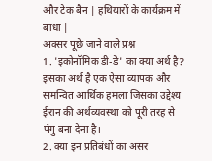और टेक बैन | हथियारों के कार्यक्रम में बाधा |
अक्सर पूछे जाने वाले प्रश्न
1. 'इकोनॉमिक डी-डे' का क्या अर्थ है?
इसका अर्थ है एक ऐसा व्यापक और समन्वित आर्थिक हमला जिसका उद्देश्य ईरान की अर्थव्यवस्था को पूरी तरह से पंगु बना देना है।
2. क्या इन प्रतिबंधों का असर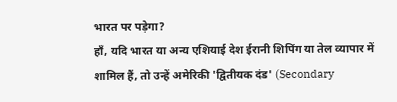भारत पर पड़ेगा?
हाँ, यदि भारत या अन्य एशियाई देश ईरानी शिपिंग या तेल व्यापार में शामिल हैं, तो उन्हें अमेरिकी 'द्वितीयक दंड' (Secondary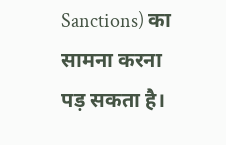Sanctions) का सामना करना पड़ सकता है।